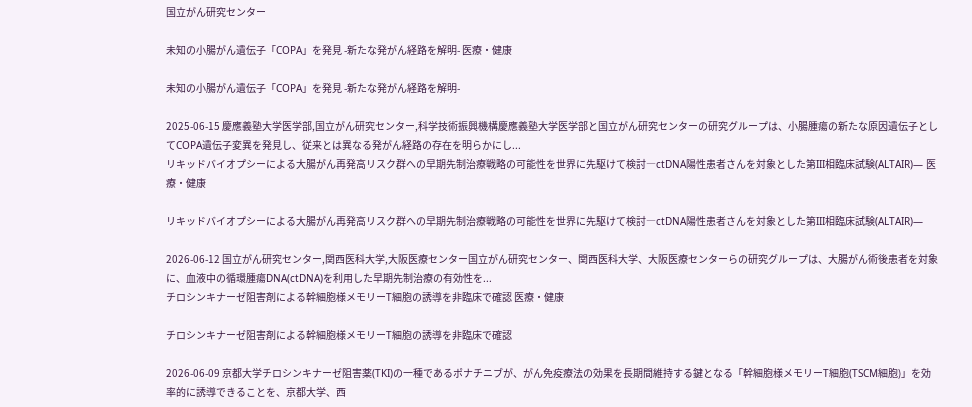国立がん研究センター

未知の小腸がん遺伝子「COPA」を発見 -新たな発がん経路を解明- 医療・健康

未知の小腸がん遺伝子「COPA」を発見 -新たな発がん経路を解明-

2025-06-15 慶應義塾大学医学部,国立がん研究センター,科学技術振興機構慶應義塾大学医学部と国立がん研究センターの研究グループは、小腸腫瘍の新たな原因遺伝子としてCOPA遺伝子変異を発見し、従来とは異なる発がん経路の存在を明らかにし...
リキッドバイオプシーによる大腸がん再発高リスク群への早期先制治療戦略の可能性を世界に先駆けて検討―ctDNA陽性患者さんを対象とした第III相臨床試験(ALTAIR)― 医療・健康

リキッドバイオプシーによる大腸がん再発高リスク群への早期先制治療戦略の可能性を世界に先駆けて検討―ctDNA陽性患者さんを対象とした第III相臨床試験(ALTAIR)―

2026-06-12 国立がん研究センター,関西医科大学,大阪医療センター国立がん研究センター、関西医科大学、大阪医療センターらの研究グループは、大腸がん術後患者を対象に、血液中の循環腫瘍DNA(ctDNA)を利用した早期先制治療の有効性を...
チロシンキナーゼ阻害剤による幹細胞様メモリーT細胞の誘導を非臨床で確認 医療・健康

チロシンキナーゼ阻害剤による幹細胞様メモリーT細胞の誘導を非臨床で確認

2026-06-09 京都大学チロシンキナーゼ阻害薬(TKI)の一種であるポナチニブが、がん免疫療法の効果を長期間維持する鍵となる「幹細胞様メモリーT細胞(TSCM細胞)」を効率的に誘導できることを、京都大学、西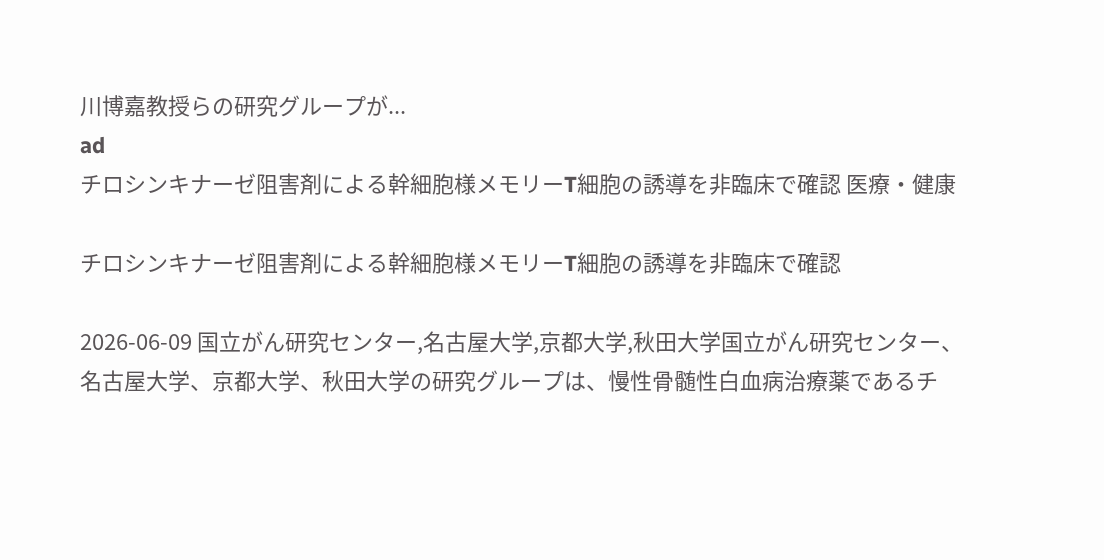川博嘉教授らの研究グループが...
ad
チロシンキナーゼ阻害剤による幹細胞様メモリーT細胞の誘導を非臨床で確認 医療・健康

チロシンキナーゼ阻害剤による幹細胞様メモリーT細胞の誘導を非臨床で確認

2026-06-09 国立がん研究センター,名古屋大学,京都大学,秋田大学国立がん研究センター、名古屋大学、京都大学、秋田大学の研究グループは、慢性骨髄性白血病治療薬であるチ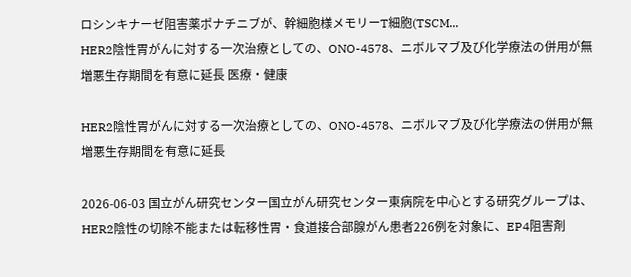ロシンキナーゼ阻害薬ポナチニブが、幹細胞様メモリーT細胞(TSCM...
HER2陰性胃がんに対する一次治療としての、ONO-4578、ニボルマブ及び化学療法の併用が無増悪生存期間を有意に延長 医療・健康

HER2陰性胃がんに対する一次治療としての、ONO-4578、ニボルマブ及び化学療法の併用が無増悪生存期間を有意に延長

2026-06-03 国立がん研究センター国立がん研究センター東病院を中心とする研究グループは、HER2陰性の切除不能または転移性胃・食道接合部腺がん患者226例を対象に、EP4阻害剤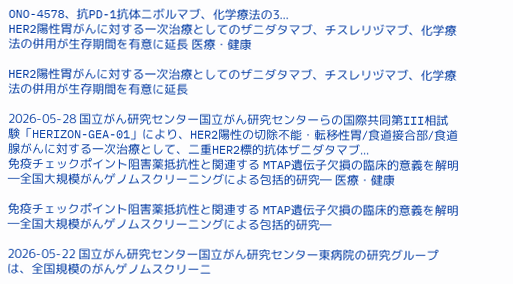ONO-4578、抗PD-1抗体ニボルマブ、化学療法の3...
HER2陽性胃がんに対する一次治療としてのザニダタマブ、チスレリヅマブ、化学療法の併用が生存期間を有意に延長 医療・健康

HER2陽性胃がんに対する一次治療としてのザニダタマブ、チスレリヅマブ、化学療法の併用が生存期間を有意に延長

2026-05-28 国立がん研究センター国立がん研究センターらの国際共同第III相試験「HERIZON-GEA-01」により、HER2陽性の切除不能・転移性胃/食道接合部/食道腺がんに対する一次治療として、二重HER2標的抗体ザニダタマブ...
免疫チェックポイント阻害薬抵抗性と関連する MTAP遺伝子欠損の臨床的意義を解明―全国大規模がんゲノムスクリーニングによる包括的研究― 医療・健康

免疫チェックポイント阻害薬抵抗性と関連する MTAP遺伝子欠損の臨床的意義を解明―全国大規模がんゲノムスクリーニングによる包括的研究―

2026-05-22 国立がん研究センター国立がん研究センター東病院の研究グループは、全国規模のがんゲノムスクリーニ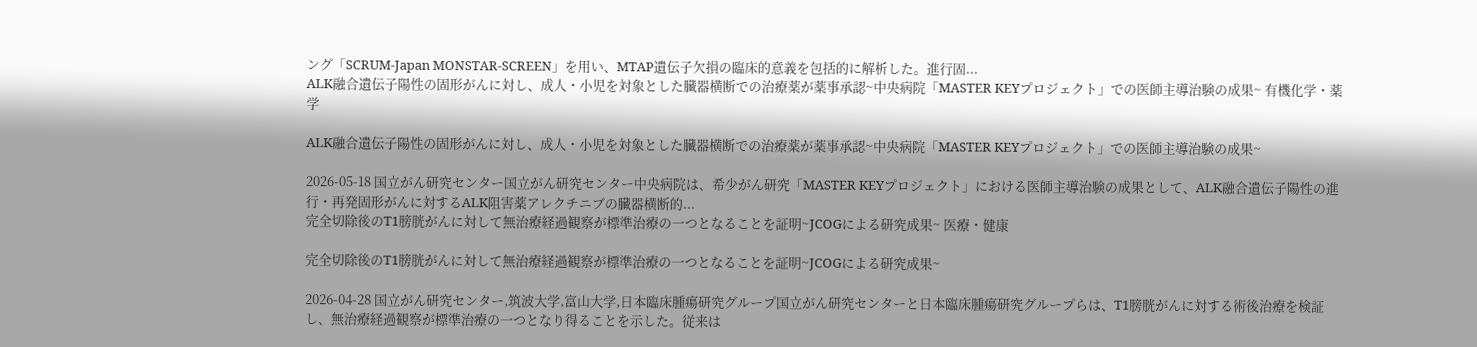ング「SCRUM-Japan MONSTAR-SCREEN」を用い、MTAP遺伝子欠損の臨床的意義を包括的に解析した。進行固...
ALK融合遺伝子陽性の固形がんに対し、成人・小児を対象とした臓器横断での治療薬が薬事承認~中央病院「MASTER KEYプロジェクト」での医師主導治験の成果~ 有機化学・薬学

ALK融合遺伝子陽性の固形がんに対し、成人・小児を対象とした臓器横断での治療薬が薬事承認~中央病院「MASTER KEYプロジェクト」での医師主導治験の成果~

2026-05-18 国立がん研究センター国立がん研究センター中央病院は、希少がん研究「MASTER KEYプロジェクト」における医師主導治験の成果として、ALK融合遺伝子陽性の進行・再発固形がんに対するALK阻害薬アレクチニブの臓器横断的...
完全切除後のT1膀胱がんに対して無治療経過観察が標準治療の一つとなることを証明~JCOGによる研究成果~ 医療・健康

完全切除後のT1膀胱がんに対して無治療経過観察が標準治療の一つとなることを証明~JCOGによる研究成果~

2026-04-28 国立がん研究センター,筑波大学,富山大学,日本臨床腫瘍研究グループ国立がん研究センターと日本臨床腫瘍研究グループらは、T1膀胱がんに対する術後治療を検証し、無治療経過観察が標準治療の一つとなり得ることを示した。従来は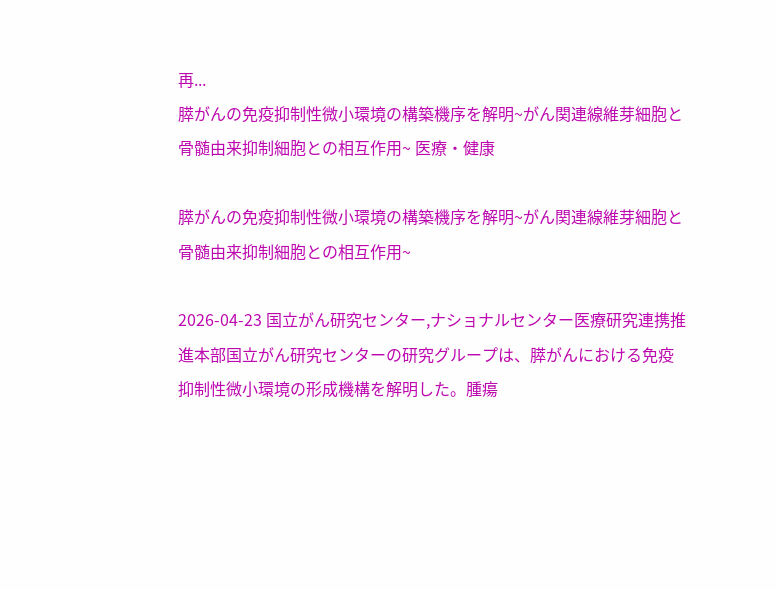再...
膵がんの免疫抑制性微小環境の構築機序を解明~がん関連線維芽細胞と骨髄由来抑制細胞との相互作用~ 医療・健康

膵がんの免疫抑制性微小環境の構築機序を解明~がん関連線維芽細胞と骨髄由来抑制細胞との相互作用~

2026-04-23 国立がん研究センター,ナショナルセンター医療研究連携推進本部国立がん研究センターの研究グループは、膵がんにおける免疫抑制性微小環境の形成機構を解明した。腫瘍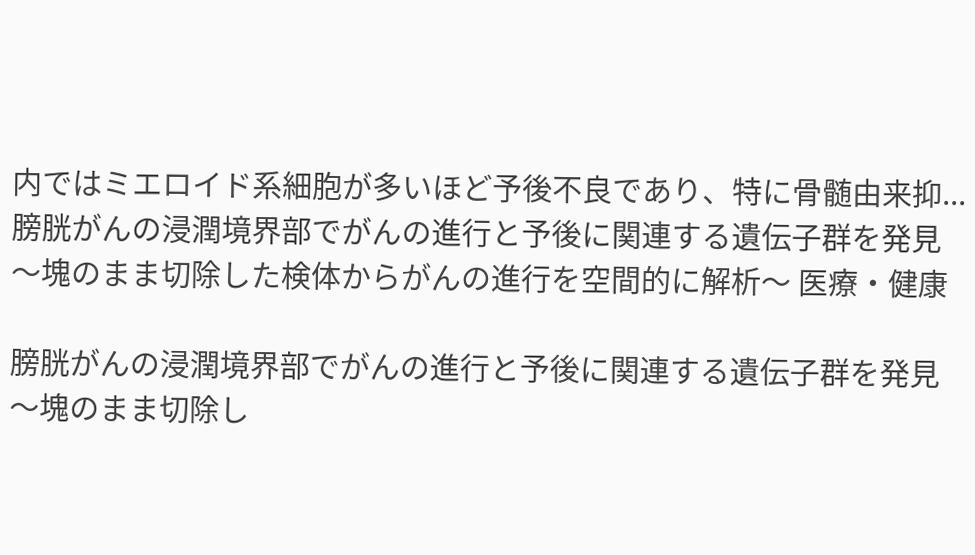内ではミエロイド系細胞が多いほど予後不良であり、特に骨髄由来抑...
膀胱がんの浸潤境界部でがんの進行と予後に関連する遺伝子群を発見 〜塊のまま切除した検体からがんの進行を空間的に解析〜 医療・健康

膀胱がんの浸潤境界部でがんの進行と予後に関連する遺伝子群を発見 〜塊のまま切除し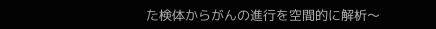た検体からがんの進行を空間的に解析〜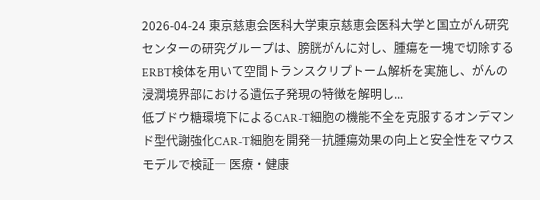2026-04-24 東京慈恵会医科大学東京慈恵会医科大学と国立がん研究センターの研究グループは、膀胱がんに対し、腫瘍を一塊で切除するERBT検体を用いて空間トランスクリプトーム解析を実施し、がんの浸潤境界部における遺伝子発現の特徴を解明し...
低ブドウ糖環境下によるCAR-T細胞の機能不全を克服するオンデマンド型代謝強化CAR-T細胞を開発―抗腫瘍効果の向上と安全性をマウスモデルで検証― 医療・健康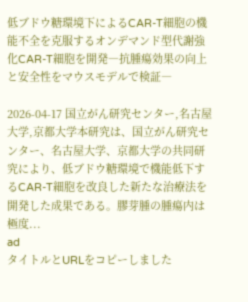低ブドウ糖環境下によるCAR-T細胞の機能不全を克服するオンデマンド型代謝強化CAR-T細胞を開発―抗腫瘍効果の向上と安全性をマウスモデルで検証―

2026-04-17 国立がん研究センター,名古屋大学,京都大学本研究は、国立がん研究センター、名古屋大学、京都大学の共同研究により、低ブドウ糖環境で機能低下するCAR-T細胞を改良した新たな治療法を開発した成果である。膠芽腫の腫瘍内は極度...
ad
タイトルとURLをコピーしました